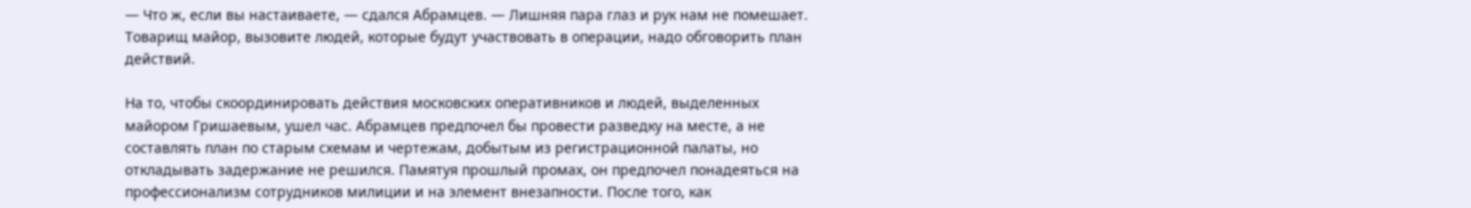— Что ж, если вы настаиваете, — сдался Абрамцев. — Лишняя пара глаз и рук нам не помешает. Товарищ майор, вызовите людей, которые будут участвовать в операции, надо обговорить план действий.

На то, чтобы скоординировать действия московских оперативников и людей, выделенных майором Гришаевым, ушел час. Абрамцев предпочел бы провести разведку на месте, а не составлять план по старым схемам и чертежам, добытым из регистрационной палаты, но откладывать задержание не решился. Памятуя прошлый промах, он предпочел понадеяться на профессионализм сотрудников милиции и на элемент внезапности. После того, как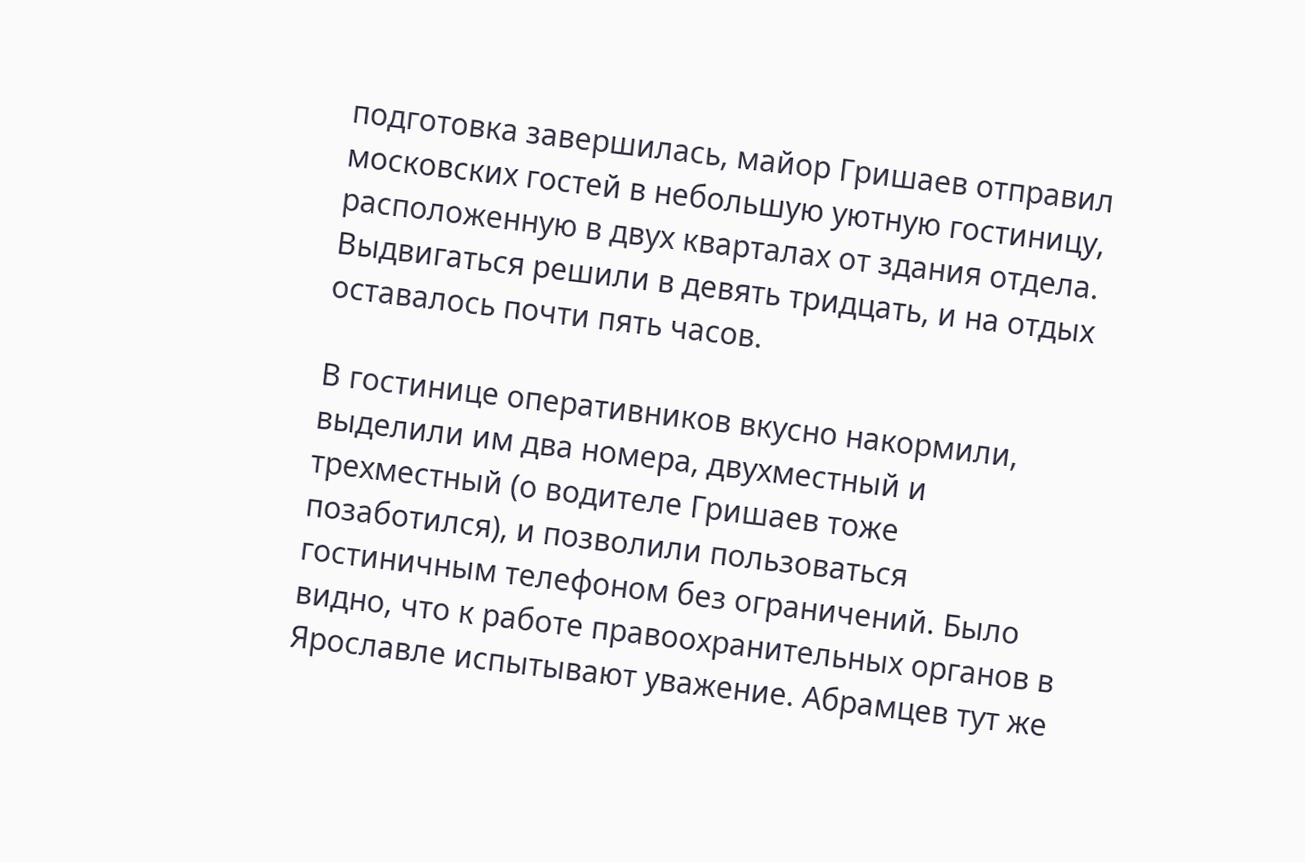подготовка завершилась, майор Гришаев отправил московских гостей в небольшую уютную гостиницу, расположенную в двух кварталах от здания отдела. Выдвигаться решили в девять тридцать, и на отдых оставалось почти пять часов.

В гостинице оперативников вкусно накормили, выделили им два номера, двухместный и трехместный (о водителе Гришаев тоже позаботился), и позволили пользоваться гостиничным телефоном без ограничений. Было видно, что к работе правоохранительных органов в Ярославле испытывают уважение. Абрамцев тут же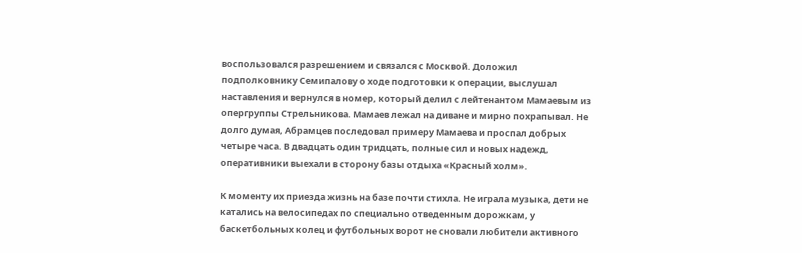воспользовался разрешением и связался с Москвой. Доложил подполковнику Семипалову о ходе подготовки к операции, выслушал наставления и вернулся в номер, который делил с лейтенантом Мамаевым из опергруппы Стрельникова. Мамаев лежал на диване и мирно похрапывал. Не долго думая, Абрамцев последовал примеру Мамаева и проспал добрых четыре часа. В двадцать один тридцать, полные сил и новых надежд, оперативники выехали в сторону базы отдыха «Красный холм».

К моменту их приезда жизнь на базе почти стихла. Не играла музыка, дети не катались на велосипедах по специально отведенным дорожкам, у баскетбольных колец и футбольных ворот не сновали любители активного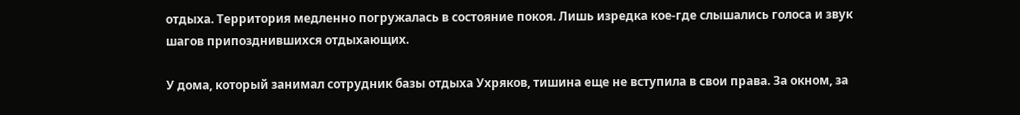отдыха. Территория медленно погружалась в состояние покоя. Лишь изредка кое-где слышались голоса и звук шагов припозднившихся отдыхающих.

У дома, который занимал сотрудник базы отдыха Ухряков, тишина еще не вступила в свои права. За окном, за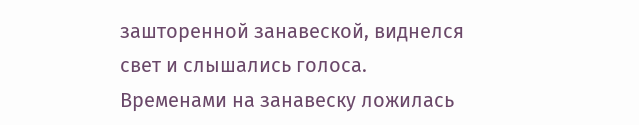зашторенной занавеской, виднелся свет и слышались голоса. Временами на занавеску ложилась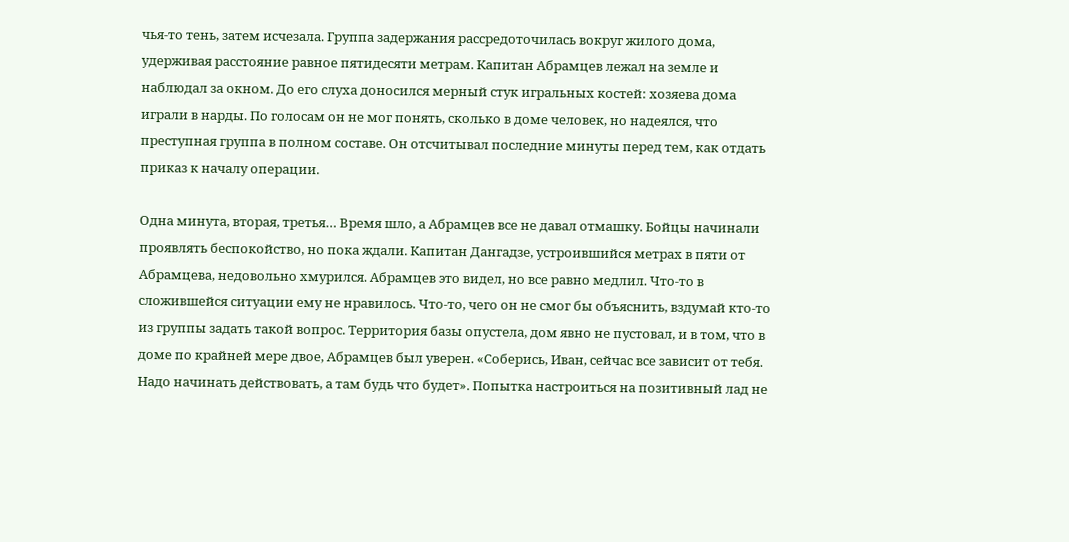чья-то тень, затем исчезала. Группа задержания рассредоточилась вокруг жилого дома, удерживая расстояние равное пятидесяти метрам. Капитан Абрамцев лежал на земле и наблюдал за окном. До его слуха доносился мерный стук игральных костей: хозяева дома играли в нарды. По голосам он не мог понять, сколько в доме человек, но надеялся, что преступная группа в полном составе. Он отсчитывал последние минуты перед тем, как отдать приказ к началу операции.

Одна минута, вторая, третья… Время шло, а Абрамцев все не давал отмашку. Бойцы начинали проявлять беспокойство, но пока ждали. Капитан Дангадзе, устроившийся метрах в пяти от Абрамцева, недовольно хмурился. Абрамцев это видел, но все равно медлил. Что-то в сложившейся ситуации ему не нравилось. Что-то, чего он не смог бы объяснить, вздумай кто-то из группы задать такой вопрос. Территория базы опустела, дом явно не пустовал, и в том, что в доме по крайней мере двое, Абрамцев был уверен. «Соберись, Иван, сейчас все зависит от тебя. Надо начинать действовать, а там будь что будет». Попытка настроиться на позитивный лад не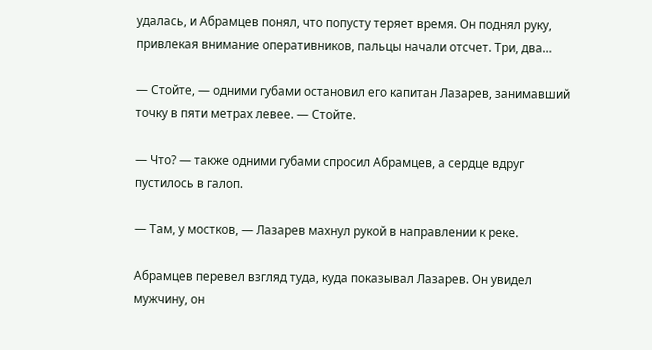удалась, и Абрамцев понял, что попусту теряет время. Он поднял руку, привлекая внимание оперативников, пальцы начали отсчет. Три, два…

— Стойте, — одними губами остановил его капитан Лазарев, занимавший точку в пяти метрах левее. — Стойте.

— Что? — также одними губами спросил Абрамцев, а сердце вдруг пустилось в галоп.

— Там, у мостков, — Лазарев махнул рукой в направлении к реке.

Абрамцев перевел взгляд туда, куда показывал Лазарев. Он увидел мужчину, он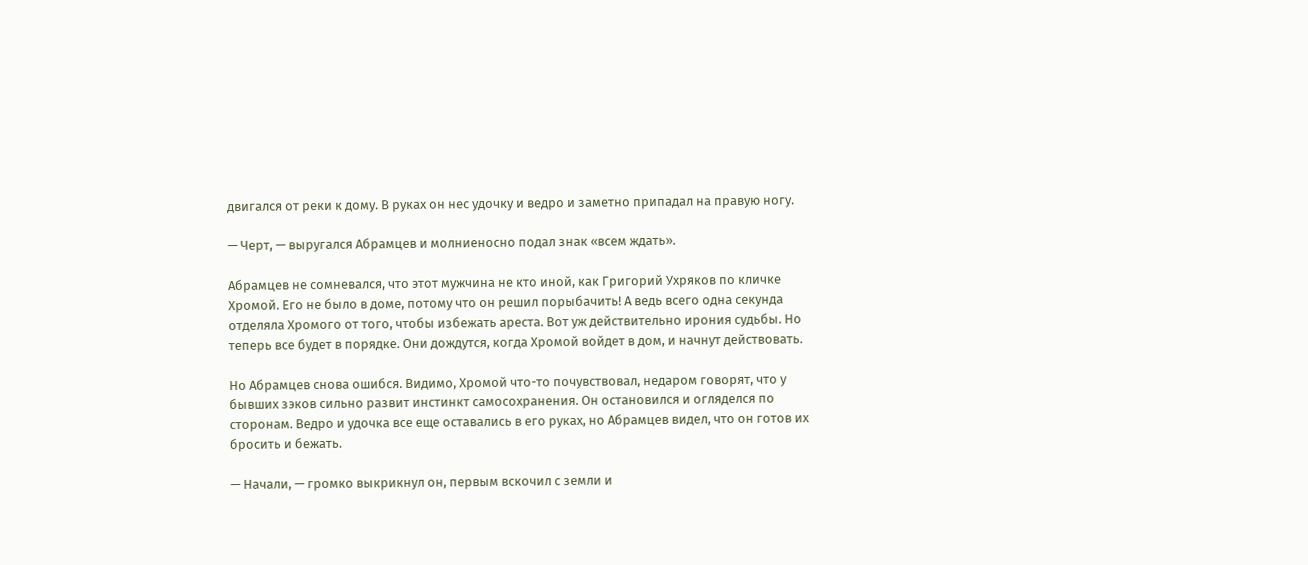двигался от реки к дому. В руках он нес удочку и ведро и заметно припадал на правую ногу.

— Черт, — выругался Абрамцев и молниеносно подал знак «всем ждать».

Абрамцев не сомневался, что этот мужчина не кто иной, как Григорий Ухряков по кличке Хромой. Его не было в доме, потому что он решил порыбачить! А ведь всего одна секунда отделяла Хромого от того, чтобы избежать ареста. Вот уж действительно ирония судьбы. Но теперь все будет в порядке. Они дождутся, когда Хромой войдет в дом, и начнут действовать.

Но Абрамцев снова ошибся. Видимо, Хромой что-то почувствовал, недаром говорят, что у бывших зэков сильно развит инстинкт самосохранения. Он остановился и огляделся по сторонам. Ведро и удочка все еще оставались в его руках, но Абрамцев видел, что он готов их бросить и бежать.

— Начали, — громко выкрикнул он, первым вскочил с земли и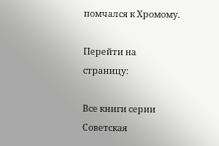помчался к Хромому.

Перейти на страницу:

Все книги серии Советская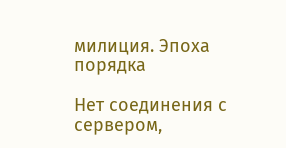милиция. Эпоха порядка

Нет соединения с сервером,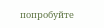попробуйте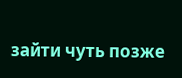зайти чуть позже